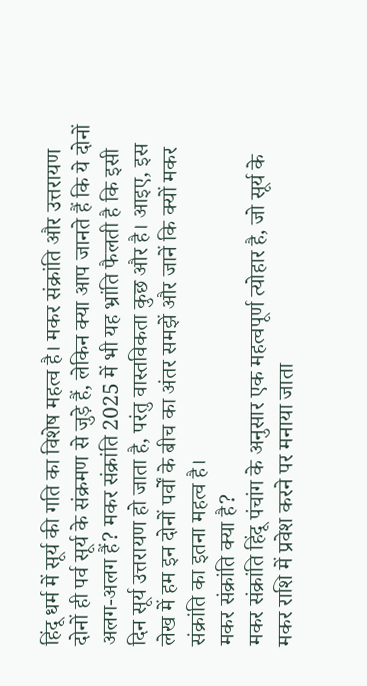हिंदू धर्म में सूर्य की गति का विशेष महत्व है। मकर संक्रांति और उत्तरायण दोनों ही पर्व सूर्य के संक्रमण से जुड़े हैं, लेकिन क्या आप जानते हैं कि ये दोनों अलग-अलग हैं? मकर संक्रांति 2025 में भी यह भ्रांति फैलती है कि इसी दिन सूर्य उत्तरायण हो जाता है, परंतु वास्तविकता कुछ और है। आइए, इस लेख में हम इन दोनों पर्वों के बीच का अंतर समझें और जानें कि क्यों मकर संक्रांति का इतना महत्व है।
मकर संक्रांति क्या है?
मकर संक्रांति हिंदू पंचांग के अनुसार एक महत्वपूर्ण त्योहार है, जो सूर्य के मकर राशि में प्रवेश करने पर मनाया जाता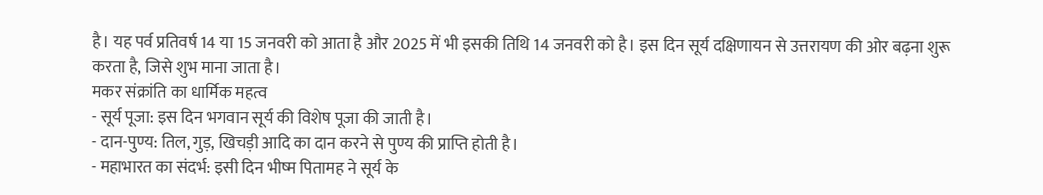है। यह पर्व प्रतिवर्ष 14 या 15 जनवरी को आता है और 2025 में भी इसकी तिथि 14 जनवरी को है। इस दिन सूर्य दक्षिणायन से उत्तरायण की ओर बढ़ना शुरू करता है, जिसे शुभ माना जाता है।
मकर संक्रांति का धार्मिक महत्व
- सूर्य पूजा: इस दिन भगवान सूर्य की विशेष पूजा की जाती है।
- दान-पुण्य: तिल, गुड़, खिचड़ी आदि का दान करने से पुण्य की प्राप्ति होती है।
- महाभारत का संदर्भ: इसी दिन भीष्म पितामह ने सूर्य के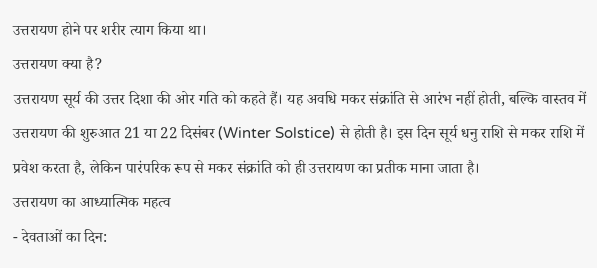उत्तरायण होने पर शरीर त्याग किया था।
उत्तरायण क्या है?
उत्तरायण सूर्य की उत्तर दिशा की ओर गति को कहते हैं। यह अवधि मकर संक्रांति से आरंभ नहीं होती, बल्कि वास्तव में उत्तरायण की शुरुआत 21 या 22 दिसंबर (Winter Solstice) से होती है। इस दिन सूर्य धनु राशि से मकर राशि में प्रवेश करता है, लेकिन पारंपरिक रूप से मकर संक्रांति को ही उत्तरायण का प्रतीक माना जाता है।
उत्तरायण का आध्यात्मिक महत्व
- देवताओं का दिन: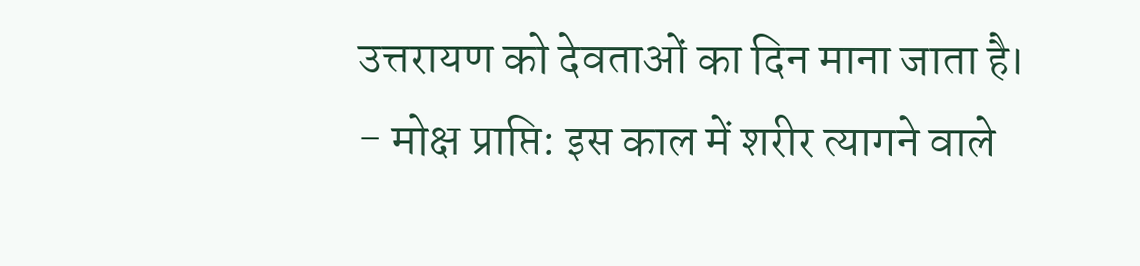उत्तरायण को देवताओं का दिन माना जाता है।
- मोक्ष प्राप्ति: इस काल में शरीर त्यागने वाले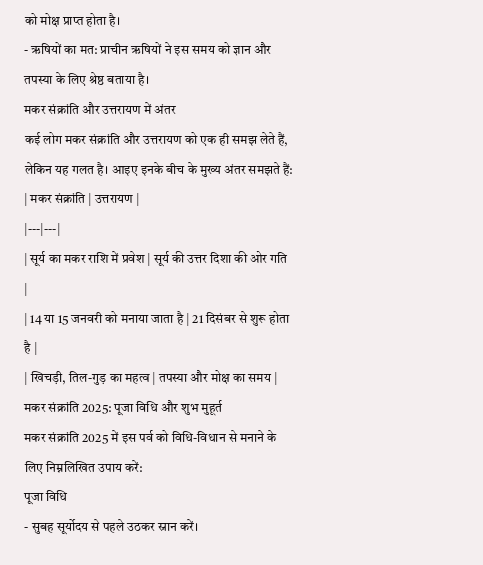को मोक्ष प्राप्त होता है।
- ऋषियों का मत: प्राचीन ऋषियों ने इस समय को ज्ञान और तपस्या के लिए श्रेष्ठ बताया है।
मकर संक्रांति और उत्तरायण में अंतर
कई लोग मकर संक्रांति और उत्तरायण को एक ही समझ लेते हैं, लेकिन यह गलत है। आइए इनके बीच के मुख्य अंतर समझते हैं:
| मकर संक्रांति | उत्तरायण |
|---|---|
| सूर्य का मकर राशि में प्रवेश | सूर्य की उत्तर दिशा की ओर गति |
| 14 या 15 जनवरी को मनाया जाता है | 21 दिसंबर से शुरू होता है |
| खिचड़ी, तिल-गुड़ का महत्व | तपस्या और मोक्ष का समय |
मकर संक्रांति 2025: पूजा विधि और शुभ मुहूर्त
मकर संक्रांति 2025 में इस पर्व को विधि-विधान से मनाने के लिए निम्नलिखित उपाय करें:
पूजा विधि
- सुबह सूर्योदय से पहले उठकर स्नान करें।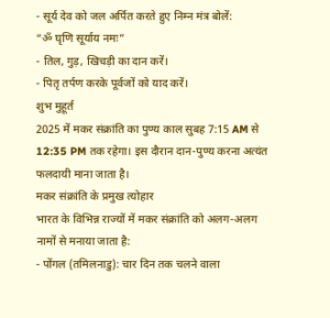- सूर्य देव को जल अर्पित करते हुए निम्न मंत्र बोलें:
“ॐ घृणि सूर्याय नमः”
- तिल, गुड़, खिचड़ी का दान करें।
- पितृ तर्पण करके पूर्वजों को याद करें।
शुभ मुहूर्त
2025 में मकर संक्रांति का पुण्य काल सुबह 7:15 AM से 12:35 PM तक रहेगा। इस दौरान दान-पुण्य करना अत्यंत फलदायी माना जाता है।
मकर संक्रांति के प्रमुख त्योहार
भारत के विभिन्न राज्यों में मकर संक्रांति को अलग-अलग नामों से मनाया जाता है:
- पोंगल (तमिलनाडु): चार दिन तक चलने वाला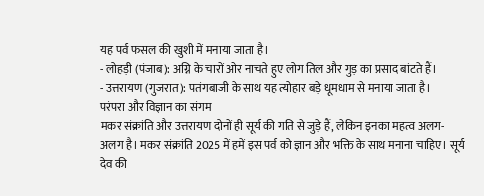यह पर्व फसल की खुशी में मनाया जाता है।
- लोहड़ी (पंजाब): अग्नि के चारों ओर नाचते हुए लोग तिल और गुड़ का प्रसाद बांटते हैं।
- उत्तरायण (गुजरात): पतंगबाजी के साथ यह त्योहार बड़े धूमधाम से मनाया जाता है।
परंपरा और विज्ञान का संगम
मकर संक्रांति और उत्तरायण दोनों ही सूर्य की गति से जुड़े हैं, लेकिन इनका महत्व अलग-अलग है। मकर संक्रांति 2025 में हमें इस पर्व को ज्ञान और भक्ति के साथ मनाना चाहिए। सूर्य देव की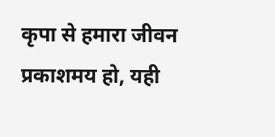कृपा से हमारा जीवन प्रकाशमय हो, यही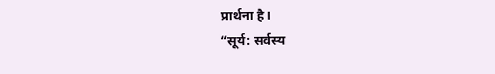प्रार्थना है।
“सूर्य: सर्वस्य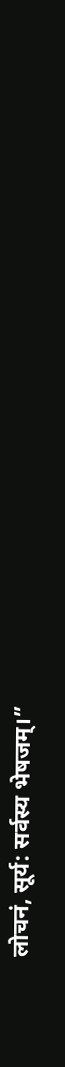लोचनं, सूर्य: सर्वस्य भेषजम्।”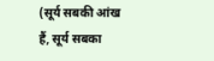(सूर्य सबकी आंख हैं, सूर्य सबका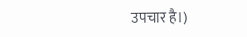उपचार है।)